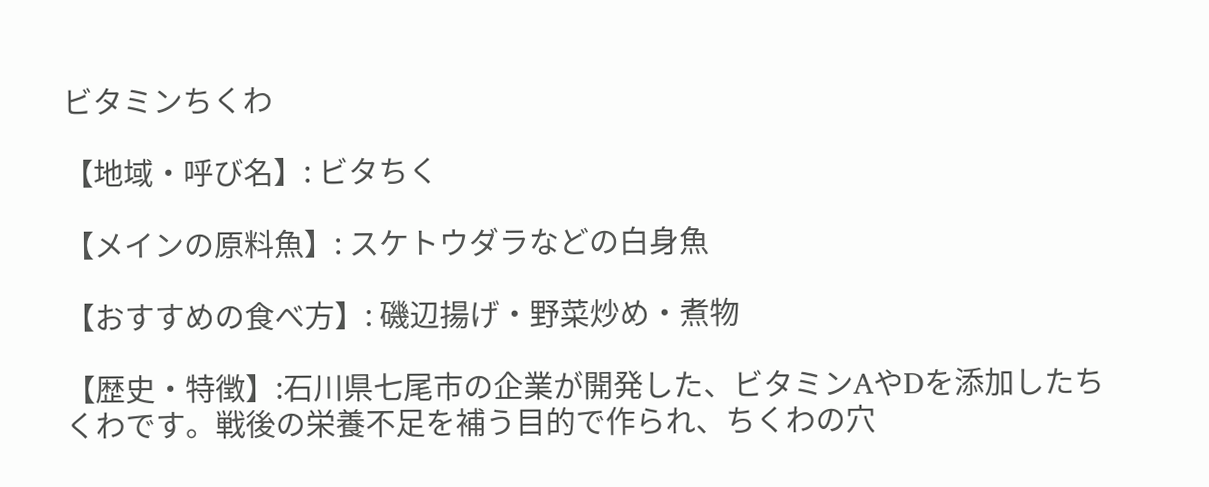ビタミンちくわ

【地域・呼び名】: ビタちく

【メインの原料魚】: スケトウダラなどの白身魚

【おすすめの食べ方】: 磯辺揚げ・野菜炒め・煮物

【歴史・特徴】:石川県七尾市の企業が開発した、ビタミンAやDを添加したちくわです。戦後の栄養不足を補う目的で作られ、ちくわの穴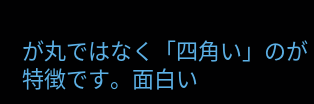が丸ではなく「四角い」のが特徴です。面白い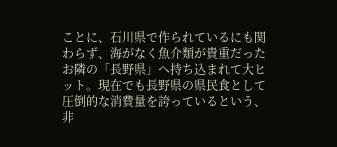ことに、石川県で作られているにも関わらず、海がなく魚介類が貴重だったお隣の「長野県」へ持ち込まれて大ヒット。現在でも長野県の県民食として圧倒的な消費量を誇っているという、非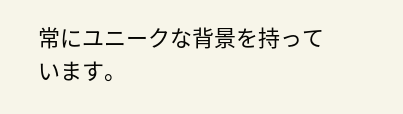常にユニークな背景を持っています。